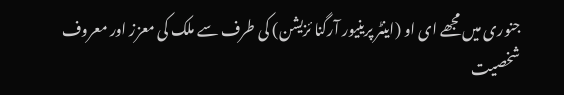جنوری میں مجھے ای او (اینٹر پرینیور آرگنا ئزیشن) کی طرف سے ملک کی معزز اور معروف شخصیت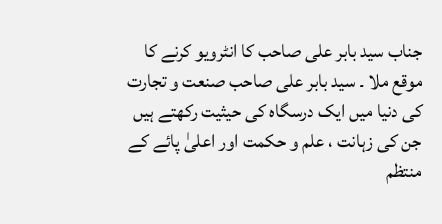جناب سید بابر علی صاحب کا انٹرویو کرنے کا موقع ملا ۔ سید بابر علی صاحب صنعت و تجارت کی دنیا میں ایک درسگاہ کی حیثیت رکھتے ہیں جن کی زہانت ، علم و حکمت اور اعلیٰ پائے کے منتظم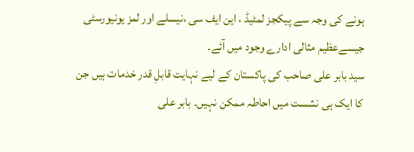ہونے کی وجہ سے پیکجز لمٹیڈ ، این ایف سی ،نیسلے اور لمز یونیورسٹی جیسےعظیم مثالی ادارے وجود میں آئے۔
سید بابر علی صاحب کی پاکستان کے لیے نہایت قابلِ قدر خدمات ہیں جن کا ایک ہی نشست میں احاطہ ممکن نہیں۔ بابر علی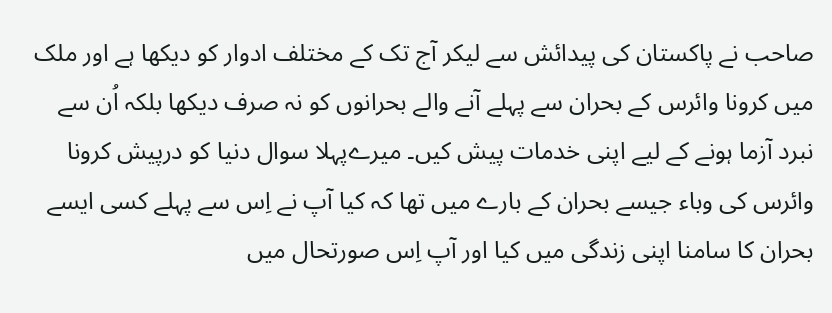صاحب نے پاکستان کی پیدائش سے لیکر آج تک کے مختلف ادوار کو دیکھا ہے اور ملک میں کرونا وائرس کے بحران سے پہلے آنے والے بحرانوں کو نہ صرف دیکھا بلکہ اُن سے نبرد آزما ہونے کے لیے اپنی خدمات پیش کیں۔ میرےپہلا سوال دنیا کو درپیش کرونا وائرس کی وباء جیسے بحران کے بارے میں تھا کہ کیا آپ نے اِس سے پہلے کسی ایسے بحران کا سامنا اپنی زندگی میں کیا اور آپ اِس صورتحال میں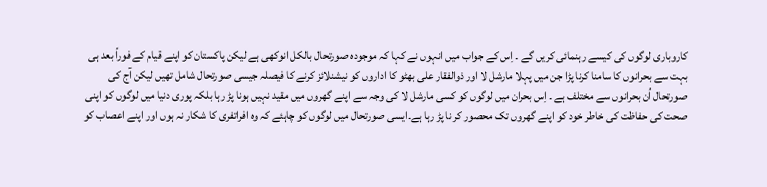کاروباری لوگوں کی کیسے رہنمائی کریں گے ۔ اِس کے جواب میں انہوں نے کہا کہ موجودہ صورتحال بالکل انوکھی ہے لیکن پاکستان کو اپنے قیام کے فوراً بعد ہی بہت سے بحرانوں کا سامنا کرنا پڑا جن میں پہلا مارشل لا اور ذوالفقار علی بھٹو کا اداروں کو نیشنلائز کرنے کا فیصلہ جیسی صورتحال شامل تھیں لیکن آج کی صورتحال اُن بحرانوں سے مختلف ہے ۔ اِس بحران میں لوگوں کو کسی مارشل لا کی وجہ سے اپنے گھروں میں مقید نہیں ہونا پڑ رہا بلکہ پوری دنیا میں لوگوں کو اپنی صحت کی حفاظت کی خاطر خود کو اپنے گھروں تک محصور کر نا پڑ رہا ہے۔ایسی صورتحال میں لوگوں کو چاہئے کہ وہ افراتفری کا شکار نہ ہوں اور اپنے اعصاب کو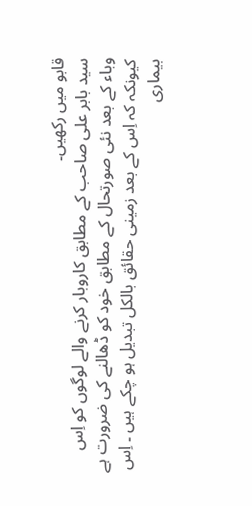قابو میں رکھیں۔
سید بابر علی صاحب کے مطابق کاروبار کرنے والے لوگوں کو اِس وباء کے بعد نئی صورتحال کے مطابق خود کو ڈھالنے کی ضرورت ہے کیونکہ کہ اِس کے بعد زمینی حقائق بالکل تبدیل ہو چکے ہیں ۔ اِس بیماری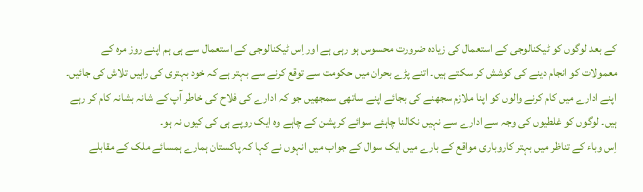کے بعد لوگوں کو ٹیکنالوجی کے استعمال کی زیادہ ضرورت محسوس ہو رہی ہے اور اِس ٹیکنالوجی کے استعمال سے ہی ہم اپنے روز مرہ کے معمولات کو انجام دینے کی کوشش کر سکتے ہیں۔ اتنے پڑے بحران میں حکومت سے توقع کرنے سے بہتر ہے کہ خود بہتری کی راہیں تلاش کی جائیں۔ اپنے ادارے میں کام کرنے والوں کو اپنا ملازم سجھنے کی بجائے اپنے ساتھی سمجھیں جو کہ ادارے کی فلاح کی خاطر آپ کے شانہ بشانہ کام کر رہے ہیں۔ لوگوں کو غلطیوں کی وجہ سے ادارے سے نہیں نکالنا چاہئے سوائے کرپشن کے چاہے وہ ایک روپے ہی کی کیوں نہ ہو۔
اِس وباء کے تناظر میں بہتر کاروباری مواقع کے بارے میں ایک سوال کے جواب میں انہوں نے کہا کہ پاکستان ہمارے ہمسائے ملک کے مقابلے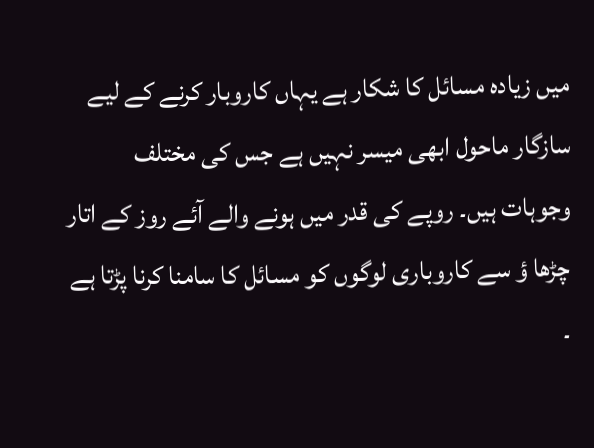میں زیادہ مسائل کا شکار ہے یہاں کاروبار کرنے کے لیے سازگار ماحول ابھی میسر نہیں ہے جس کی مختلف وجوہات ہیں۔ روپے کی قدر میں ہونے والے آئے روز کے اتار چڑھا ؤ سے کاروباری لوگوں کو مسائل کا سامنا کرنا پڑتا ہے ۔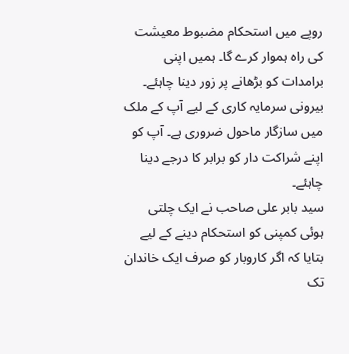روپے میں استحکام مضبوط معیشت کی راہ ہموار کرے گا۔ ہمیں اپنی برامدات کو بڑھانے پر زور دینا چاہئے۔ بیرونی سرمایہ کاری کے لیے آپ کے ملک میں سازگار ماحول ضروری ہے۔ آپ کو اپنے شراکت دار کو برابر کا درجے دینا چاہئے۔
سید بابر علی صاحب نے ایک چلتی ہوئی کمپنی کو استحکام دینے کے لیے بتایا کہ اگر کاروبار کو صرف ایک خاندان تک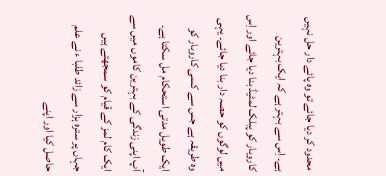محدود کر دیا جائے تو وہ پائے دار حل نہیں ہے۔ اِس سے بہتر ہے کہ ایک بہترین کاروبار کو پبلک لمٹیڈ بنا دیا جائے اور اِس میں لوگوں کو حصہ دار بنا دیا جائے۔ یہی وہ طریقہ ہے جس سے کسی کاروبار کو ایک طویل مدتی استحکام مل سکتا ہے۔
آپ اپنی زندگی کے بہترین کاموں میں سے ایک کام لمز کے قیام کو سمجھتے ہیں جہاں پر سترہ ہزار سے زائد طلبا ء نے علم حاصل کیا اور اپنے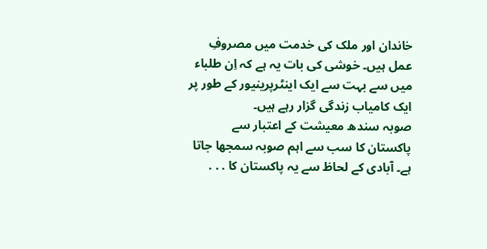خاندان اور ملک کی خدمت میں مصروفِ عمل ہیں۔ خوشی کی بات یہ ہے کہ اِن طلباء میں سے بہت سے ایک اینٹرپرینیور کے طور پر ایک کامیاب زندگی گزار رہے ہیں۔
صوبہ سندھ معیشت کے اعتبار سے پاکستان کا سب سے اہم صوبہ سمجھا جاتا ہے۔ آبادی کے لحاظ سے یہ پاکستان کا . . .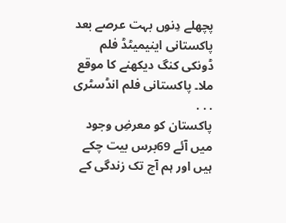پچھلے دِنوں بہت عرصے بعد پاکستانی اینیمیٹڈ فلم ڈونکی کنگ دیکھنے کا موقع ملا۔ پاکستانی فلم انڈسٹری . . .
پاکستان کو معرضِ وجود میں آئے 69برس بیت چکے ہیں اور ہم آج تک زندگی کے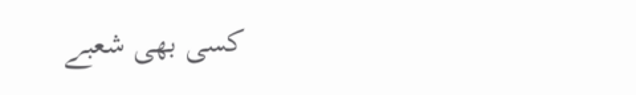کسی بھی شعبے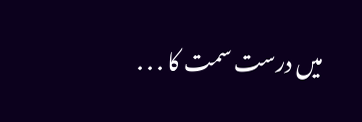میں درست سمت کا . . .